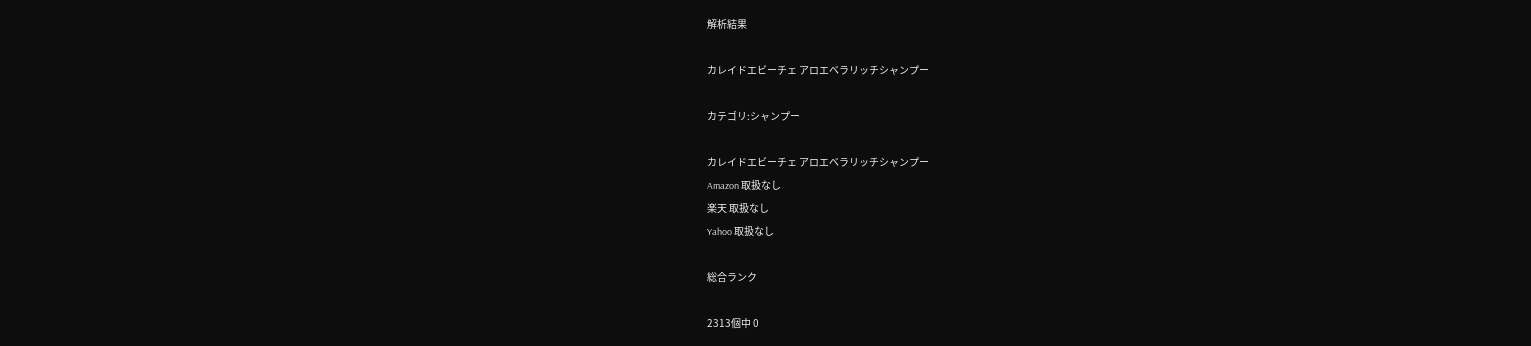解析結果

カレイドエビーチェ アロエベラリッチシャンプー

カテゴリ:シャンプー

カレイドエビーチェ アロエベラリッチシャンプー
Amazon 取扱なし
楽天 取扱なし
Yahoo 取扱なし

総合ランク

2313個中 0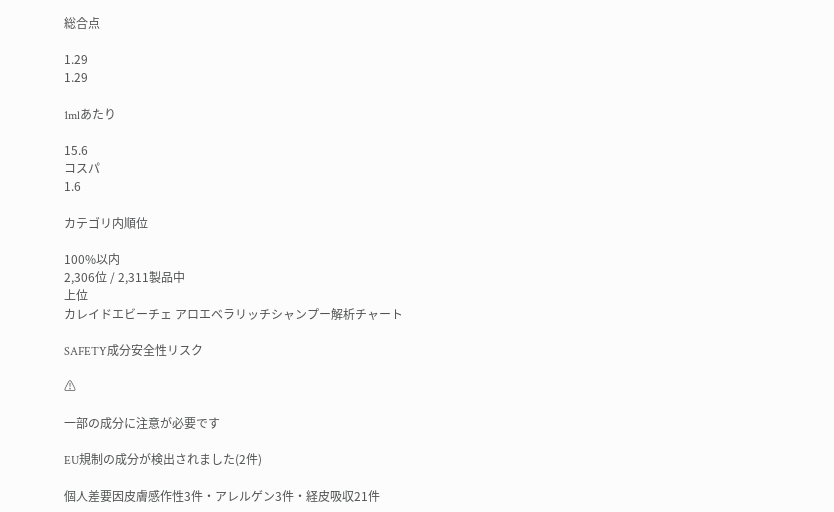総合点

1.29
1.29

1mlあたり

15.6
コスパ
1.6

カテゴリ内順位

100%以内
2,306位 / 2,311製品中
上位
カレイドエビーチェ アロエベラリッチシャンプー解析チャート

SAFETY成分安全性リスク

⚠

一部の成分に注意が必要です

EU規制の成分が検出されました(2件)

個人差要因皮膚感作性3件・アレルゲン3件・経皮吸収21件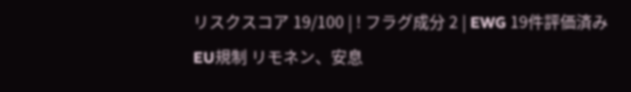リスクスコア 19/100 | ! フラグ成分 2 | EWG 19件評価済み
EU規制 リモネン、安息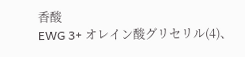香酸
EWG 3+ オレイン酸グリセリル(4)、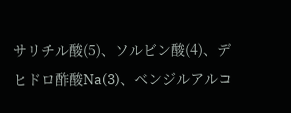サリチル酸(5)、ソルビン酸(4)、デヒドロ酢酸Na(3)、ベンジルアルコ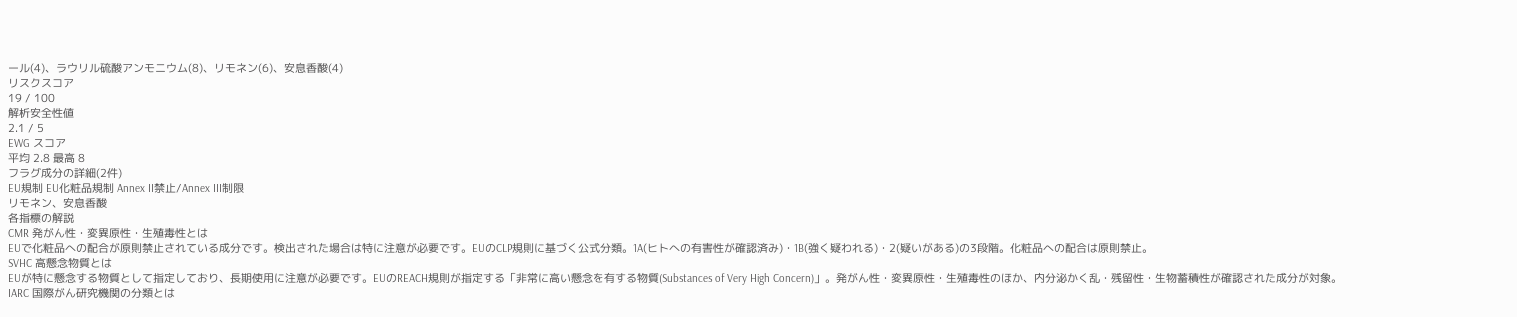ール(4)、ラウリル硫酸アンモニウム(8)、リモネン(6)、安息香酸(4)
リスクスコア
19 / 100
解析安全性値
2.1 / 5
EWG スコア
平均 2.8 最高 8
フラグ成分の詳細(2件)
EU規制 EU化粧品規制 Annex II禁止/Annex III制限
リモネン、安息香酸
各指標の解説
CMR 発がん性・変異原性・生殖毒性とは
EUで化粧品への配合が原則禁止されている成分です。検出された場合は特に注意が必要です。EUのCLP規則に基づく公式分類。1A(ヒトへの有害性が確認済み)・1B(強く疑われる)・2(疑いがある)の3段階。化粧品への配合は原則禁止。
SVHC 高懸念物質とは
EUが特に懸念する物質として指定しており、長期使用に注意が必要です。EUのREACH規則が指定する「非常に高い懸念を有する物質(Substances of Very High Concern)」。発がん性・変異原性・生殖毒性のほか、内分泌かく乱・残留性・生物蓄積性が確認された成分が対象。
IARC 国際がん研究機関の分類とは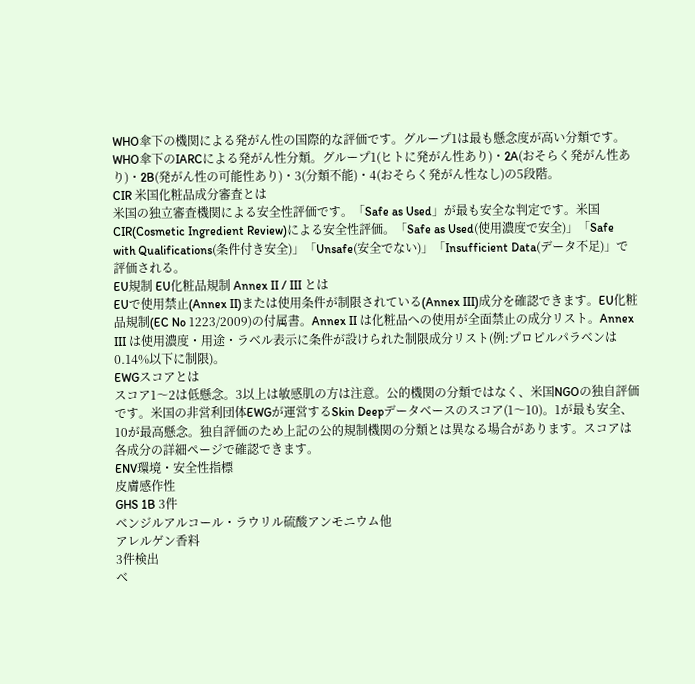WHO傘下の機関による発がん性の国際的な評価です。グループ1は最も懸念度が高い分類です。WHO傘下のIARCによる発がん性分類。グループ1(ヒトに発がん性あり)・2A(おそらく発がん性あり)・2B(発がん性の可能性あり)・3(分類不能)・4(おそらく発がん性なし)の5段階。
CIR 米国化粧品成分審査とは
米国の独立審査機関による安全性評価です。「Safe as Used」が最も安全な判定です。米国CIR(Cosmetic Ingredient Review)による安全性評価。「Safe as Used(使用濃度で安全)」「Safe with Qualifications(条件付き安全)」「Unsafe(安全でない)」「Insufficient Data(データ不足)」で評価される。
EU規制 EU化粧品規制 Annex II / III とは
EUで使用禁止(Annex II)または使用条件が制限されている(Annex III)成分を確認できます。EU化粧品規制(EC No 1223/2009)の付属書。Annex II は化粧品への使用が全面禁止の成分リスト。Annex III は使用濃度・用途・ラベル表示に条件が設けられた制限成分リスト(例:プロピルパラベンは0.14%以下に制限)。
EWGスコアとは
スコア1〜2は低懸念。3以上は敏感肌の方は注意。公的機関の分類ではなく、米国NGOの独自評価です。米国の非営利団体EWGが運営するSkin Deepデータベースのスコア(1〜10)。1が最も安全、10が最高懸念。独自評価のため上記の公的規制機関の分類とは異なる場合があります。スコアは各成分の詳細ページで確認できます。
ENV環境・安全性指標
皮膚感作性
GHS 1B 3件
ベンジルアルコール・ラウリル硫酸アンモニウム他
アレルゲン香料
3件検出
ベ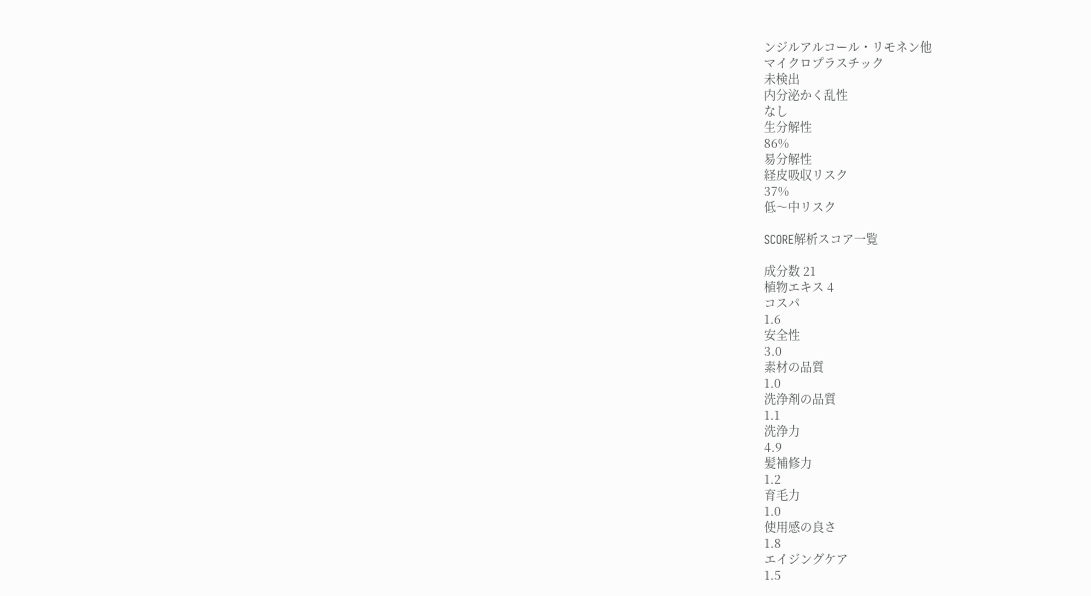ンジルアルコール・リモネン他
マイクロプラスチック
未検出
内分泌かく乱性
なし
生分解性
86%
易分解性
経皮吸収リスク
37%
低〜中リスク

SCORE解析スコア一覧

成分数 21
植物エキス 4
コスパ
1.6
安全性
3.0
素材の品質
1.0
洗浄剤の品質
1.1
洗浄力
4.9
髪補修力
1.2
育毛力
1.0
使用感の良さ
1.8
エイジングケア
1.5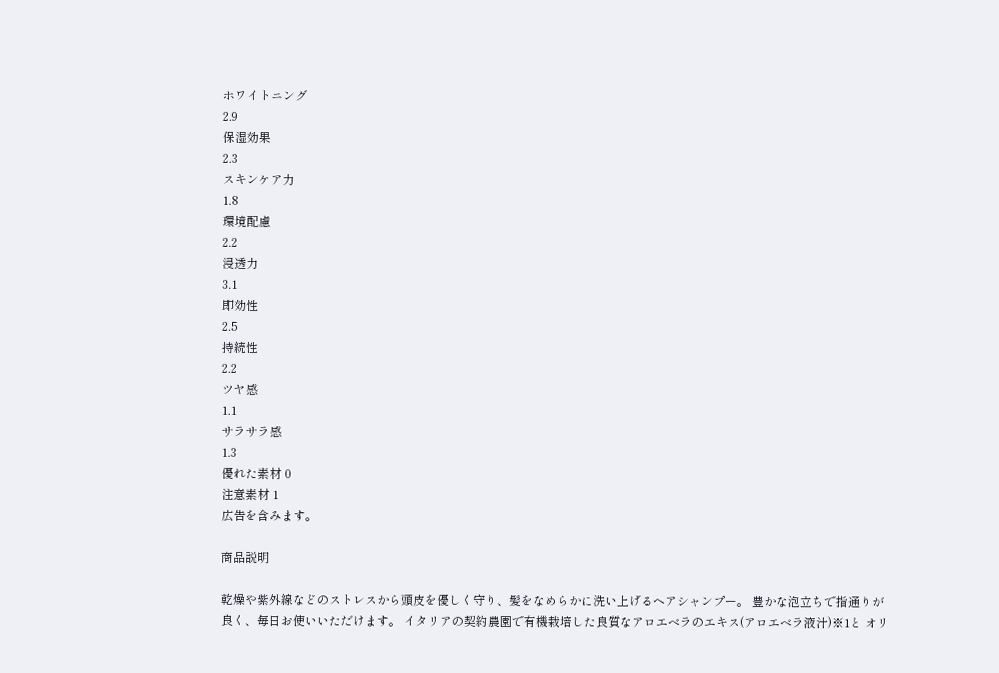ホワイトニング
2.9
保湿効果
2.3
スキンケア力
1.8
環境配慮
2.2
浸透力
3.1
即効性
2.5
持続性
2.2
ツヤ感
1.1
サラサラ感
1.3
優れた素材 0
注意素材 1
広告を含みます。

商品説明

乾燥や紫外線などのストレスから頭皮を優しく守り、髪をなめらかに洗い上げるヘアシャンプー。 豊かな泡立ちで指通りが良く、毎日お使いいただけます。 イタリアの契約農園で有機栽培した良質なアロエベラのエキス(アロエベラ液汁)※1と オリ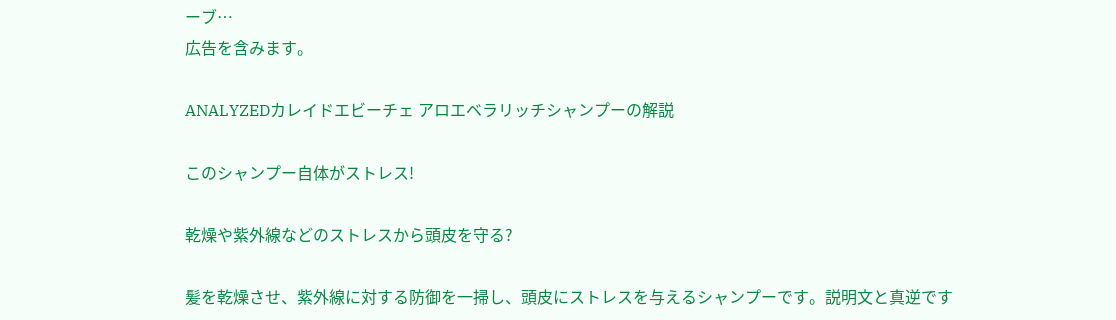ーブ…
広告を含みます。

ANALYZEDカレイドエビーチェ アロエベラリッチシャンプーの解説

このシャンプー自体がストレス!

乾燥や紫外線などのストレスから頭皮を守る?

髪を乾燥させ、紫外線に対する防御を一掃し、頭皮にストレスを与えるシャンプーです。説明文と真逆です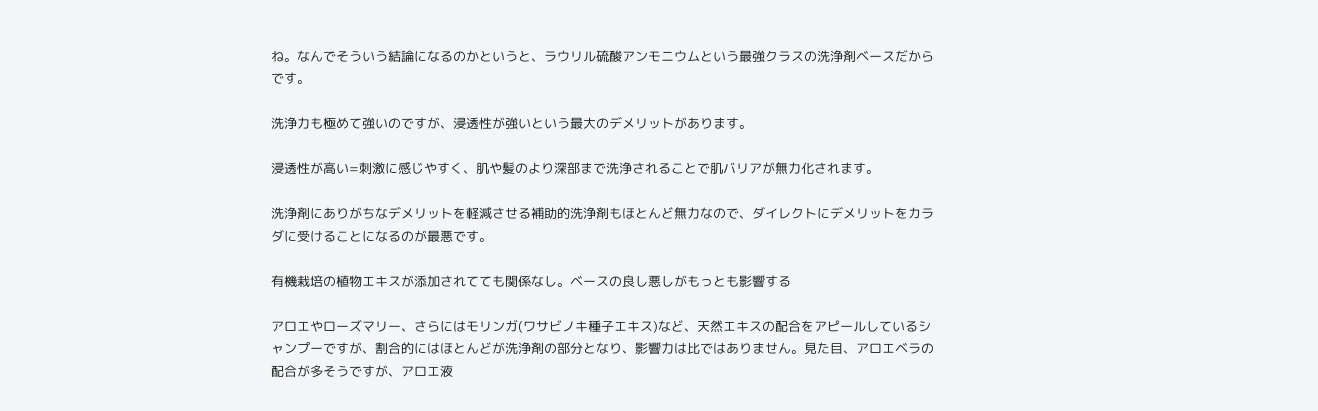ね。なんでそういう結論になるのかというと、ラウリル硫酸アンモニウムという最強クラスの洗浄剤ベースだからです。

洗浄力も極めて強いのですが、浸透性が強いという最大のデメリットがあります。

浸透性が高い=刺激に感じやすく、肌や髪のより深部まで洗浄されることで肌バリアが無力化されます。

洗浄剤にありがちなデメリットを軽減させる補助的洗浄剤もほとんど無力なので、ダイレクトにデメリットをカラダに受けることになるのが最悪です。

有機栽培の植物エキスが添加されてても関係なし。ベースの良し悪しがもっとも影響する

アロエやローズマリー、さらにはモリンガ(ワサビノキ種子エキス)など、天然エキスの配合をアピールしているシャンプーですが、割合的にはほとんどが洗浄剤の部分となり、影響力は比ではありません。見た目、アロエベラの配合が多そうですが、アロエ液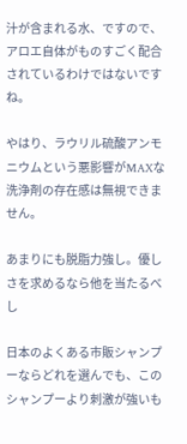汁が含まれる水、ですので、アロエ自体がものすごく配合されているわけではないですね。

やはり、ラウリル硫酸アンモニウムという悪影響がMAXな洗浄剤の存在感は無視できません。

あまりにも脱脂力強し。優しさを求めるなら他を当たるべし

日本のよくある市販シャンプーならどれを選んでも、このシャンプーより刺激が強いも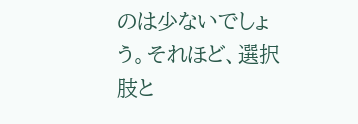のは少ないでしょう。それほど、選択肢と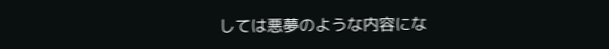しては悪夢のような内容にな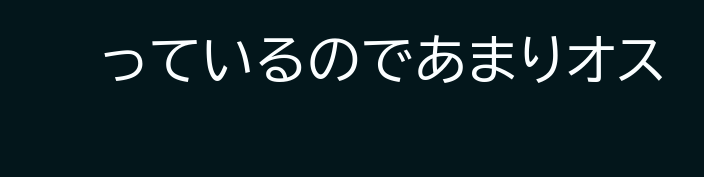っているのであまりオス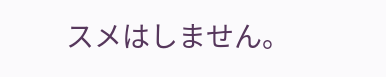スメはしません。